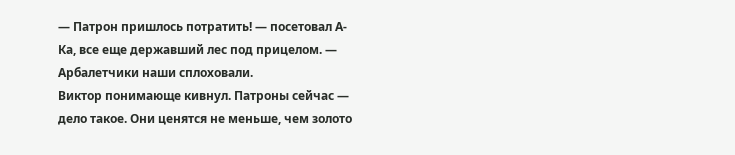— Патрон пришлось потратить! — посетовал А-Ка, все еще державший лес под прицелом. — Арбалетчики наши сплоховали.
Виктор понимающе кивнул. Патроны сейчас — дело такое. Они ценятся не меньше, чем золото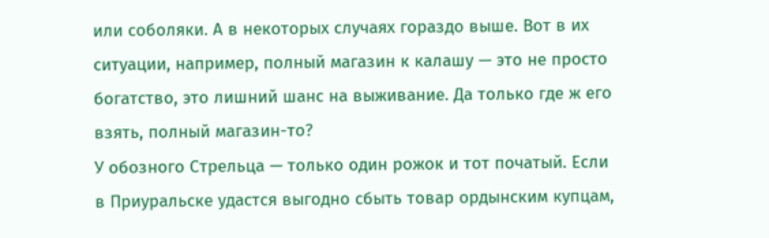или соболяки. А в некоторых случаях гораздо выше. Вот в их ситуации, например, полный магазин к калашу — это не просто богатство, это лишний шанс на выживание. Да только где ж его взять, полный магазин-то?
У обозного Стрельца — только один рожок и тот початый. Если в Приуральске удастся выгодно сбыть товар ордынским купцам,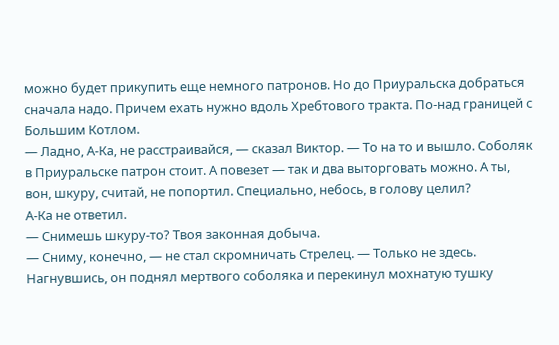можно будет прикупить еще немного патронов. Но до Приуральска добраться сначала надо. Причем ехать нужно вдоль Хребтового тракта. По-над границей с Большим Котлом.
— Ладно, А-Ка, не расстраивайся, — сказал Виктор. — То на то и вышло. Соболяк в Приуральске патрон стоит. А повезет — так и два выторговать можно. А ты, вон, шкуру, считай, не попортил. Специально, небось, в голову целил?
А-Ка не ответил.
— Снимешь шкуру-то? Твоя законная добыча.
— Сниму, конечно, — не стал скромничать Стрелец. — Только не здесь.
Нагнувшись, он поднял мертвого соболяка и перекинул мохнатую тушку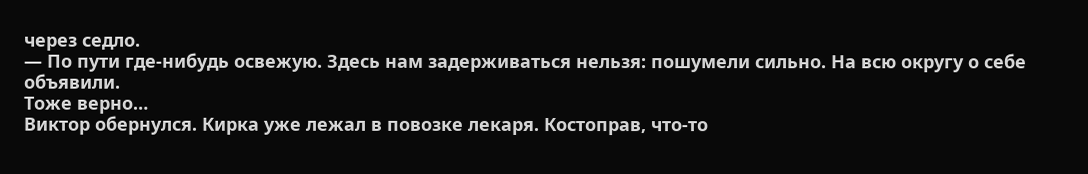через седло.
— По пути где-нибудь освежую. Здесь нам задерживаться нельзя: пошумели сильно. На всю округу о себе объявили.
Тоже верно…
Виктор обернулся. Кирка уже лежал в повозке лекаря. Костоправ, что-то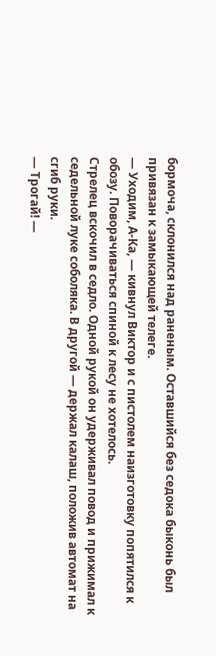бормоча, склонился над раненым. Оставшийся без седока быконь был привязан к замыкающей телеге.
— Уходим, А-Ка, — кивнул Виктор и с пистолем наизготовку попятился к обозу. Поворачиваться спиной к лесу не хотелось.
Стрелец вскочил в седло. Одной рукой он удерживал повод и прижимал к седельной луке соболяка. В другой — держал калаш, положив автомат на сгиб руки.
— Трогай! —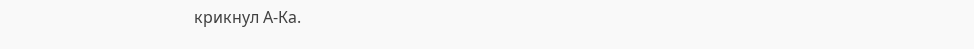крикнул А-Ка.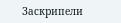Заскрипели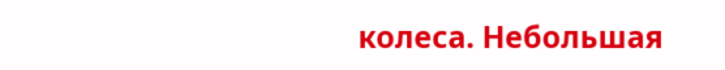колеса. Небольшая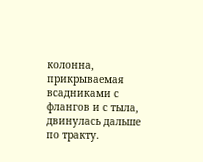колонна, прикрываемая всадниками с флангов и с тыла, двинулась дальше по тракту.